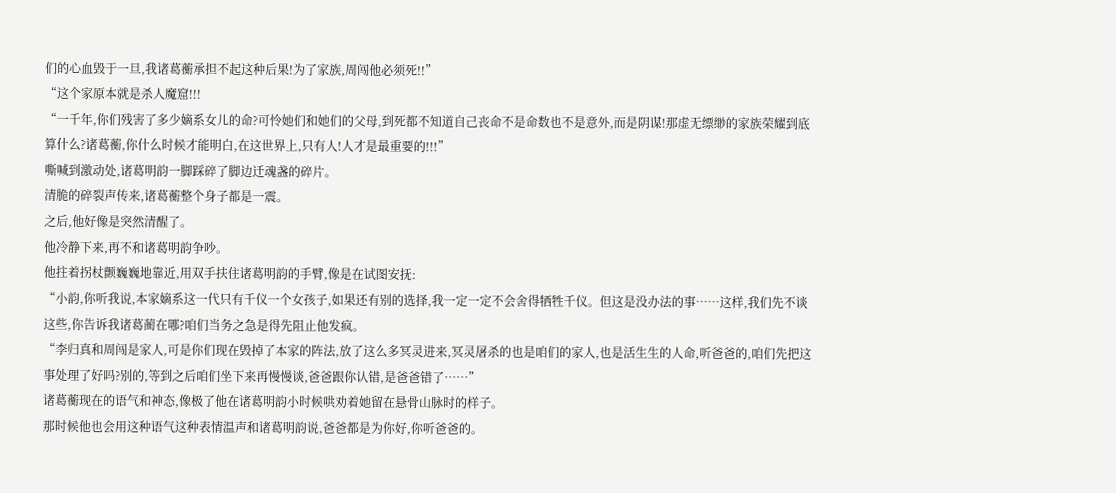们的心血毁于一旦,我诸葛蘅承担不起这种后果!为了家族,周闯他必须死!!”
“这个家原本就是杀人魔窟!!!
“一千年,你们残害了多少嫡系女儿的命?可怜她们和她们的父母,到死都不知道自己丧命不是命数也不是意外,而是阴谋!那虚无缥缈的家族荣耀到底算什么?诸葛蘅,你什么时候才能明白,在这世界上,只有人!人才是最重要的!!!”
嘶喊到激动处,诸葛明韵一脚踩碎了脚边迁魂盏的碎片。
清脆的碎裂声传来,诸葛蘅整个身子都是一震。
之后,他好像是突然清醒了。
他冷静下来,再不和诸葛明韵争吵。
他拄着拐杖颤巍巍地靠近,用双手扶住诸葛明韵的手臂,像是在试图安抚:
“小韵,你听我说,本家嫡系这一代只有千仪一个女孩子,如果还有别的选择,我一定一定不会舍得牺牲千仪。但这是没办法的事……这样,我们先不谈这些,你告诉我诸葛蔺在哪?咱们当务之急是得先阻止他发疯。
“李归真和周闯是家人,可是你们现在毁掉了本家的阵法,放了这么多冥灵进来,冥灵屠杀的也是咱们的家人,也是活生生的人命,听爸爸的,咱们先把这事处理了好吗?别的,等到之后咱们坐下来再慢慢谈,爸爸跟你认错,是爸爸错了……”
诸葛蘅现在的语气和神态,像极了他在诸葛明韵小时候哄劝着她留在悬骨山脉时的样子。
那时候他也会用这种语气这种表情温声和诸葛明韵说,爸爸都是为你好,你听爸爸的。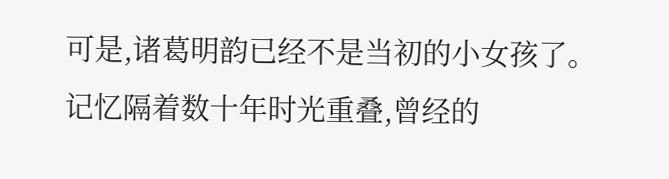可是,诸葛明韵已经不是当初的小女孩了。
记忆隔着数十年时光重叠,曾经的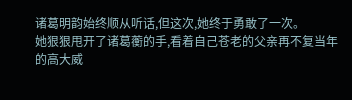诸葛明韵始终顺从听话,但这次,她终于勇敢了一次。
她狠狠甩开了诸葛蘅的手,看着自己苍老的父亲再不复当年的高大威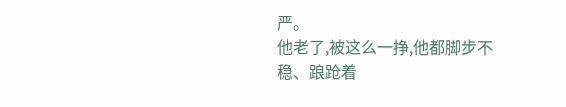严。
他老了,被这么一挣,他都脚步不稳、踉跄着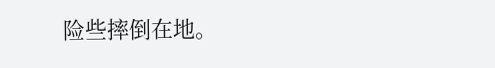险些摔倒在地。